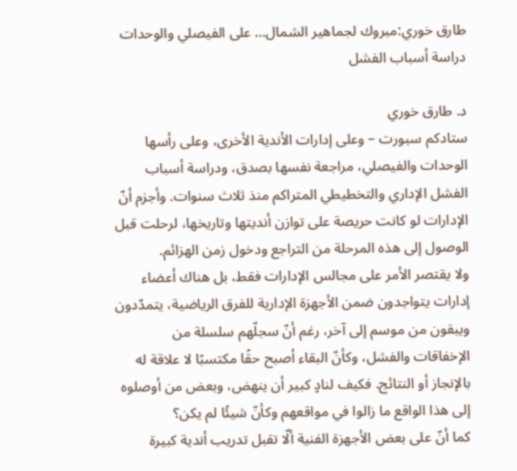طارق خوري:مبروك لجماهير الشمال… على الفيصلي والوحدات دراسة أسباب الفشل

د. طارق خوري
ستادكم سبورت – وعلى إدارات الأندية الأخرى، وعلى رأسها الوحدات والفيصلي، مراجعة نفسها بصدق، ودراسة أسباب الفشل الإداري والتخطيطي المتراكم منذ ثلاث سنوات. وأجزم أنّ الإدارات لو كانت حريصة على توازن أنديتها وتاريخها، لرحلت قبل الوصول إلى هذه المرحلة من التراجع ودخول زمن الهزائم.
ولا يقتصر الأمر على مجالس الإدارات فقط، بل هناك أعضاء إدارات يتواجدون ضمن الأجهزة الإدارية للفرق الرياضية، يتمدّدون ويبقون من موسم إلى آخر، رغم أنّ سجلّهم سلسلة من الإخفاقات والفشل، وكأنّ البقاء أصبح حقًا مكتسبًا لا علاقة له بالإنجاز أو النتائج. فكيف لنادٍ كبير أن ينهض، وبعض من أوصلوه إلى هذا الواقع ما زالوا في مواقعهم وكأنّ شيئًا لم يكن؟
كما أنّ على بعض الأجهزة الفنية ألّا تقبل تدريب أندية كبيرة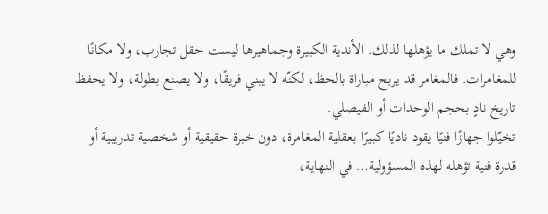وهي لا تملك ما يؤهلها لذلك. الأندية الكبيرة وجماهيرها ليست حقل تجارب، ولا مكانًا للمغامرات. فالمغامر قد يربح مباراة بالحظ، لكنّه لا يبني فريقًا، ولا يصنع بطولة، ولا يحفظ تاريخ نادٍ بحجم الوحدات أو الفيصلي.
تخيّلوا جهازًا فنيًا يقود ناديًا كبيرًا بعقلية المغامرة، دون خبرة حقيقية أو شخصية تدريبية أو قدرة فنية تؤهله لهذه المسؤولية… في النهاية،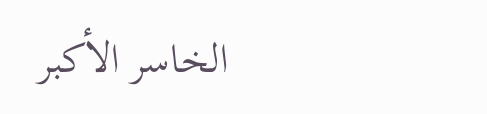الخاسر الأكبر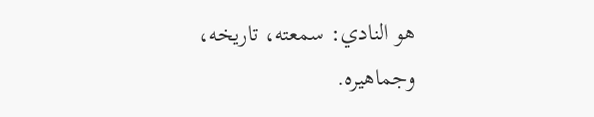هو النادي: سمعته، تاريخه، وجماهيره.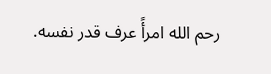رحم الله امرأً عرف قدر نفسه.